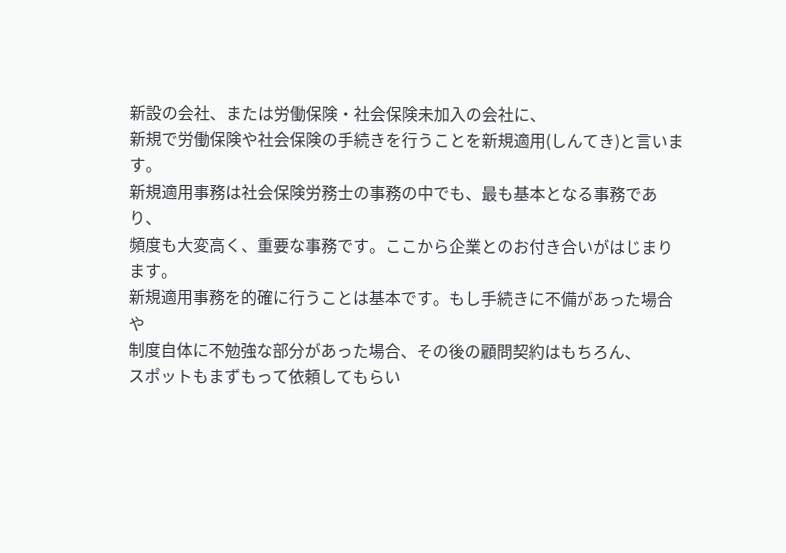新設の会社、または労働保険・社会保険未加入の会社に、
新規で労働保険や社会保険の手続きを行うことを新規適用(しんてき)と言います。
新規適用事務は社会保険労務士の事務の中でも、最も基本となる事務であり、
頻度も大変高く、重要な事務です。ここから企業とのお付き合いがはじまります。
新規適用事務を的確に行うことは基本です。もし手続きに不備があった場合や
制度自体に不勉強な部分があった場合、その後の顧問契約はもちろん、
スポットもまずもって依頼してもらい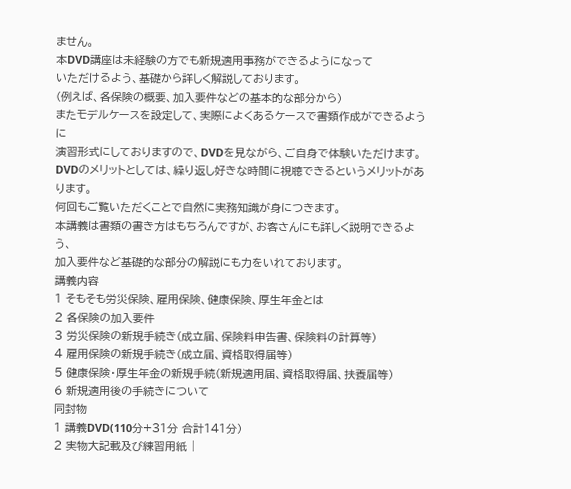ません。
本DVD講座は未経験の方でも新規適用事務ができるようになって
いただけるよう、基礎から詳しく解説しております。
(例えば、各保険の概要、加入要件などの基本的な部分から)
またモデルケースを設定して、実際によくあるケースで書類作成ができるように
演習形式にしておりますので、DVDを見ながら、ご自身で体験いただけます。
DVDのメリットとしては、繰り返し好きな時間に視聴できるというメリットがあります。
何回もご覧いただくことで自然に実務知識が身につきます。
本講義は書類の書き方はもちろんですが、お客さんにも詳しく説明できるよう、
加入要件など基礎的な部分の解説にも力をいれております。
講義内容
1 そもそも労災保険、雇用保険、健康保険、厚生年金とは
2 各保険の加入要件
3 労災保険の新規手続き(成立届、保険料申告書、保険料の計算等)
4 雇用保険の新規手続き(成立届、資格取得届等)
5 健康保険・厚生年金の新規手続(新規適用届、資格取得届、扶養届等)
6 新規適用後の手続きについて
同封物
1 講義DVD(110分+31分 合計141分)
2 実物大記載及び練習用紙 |